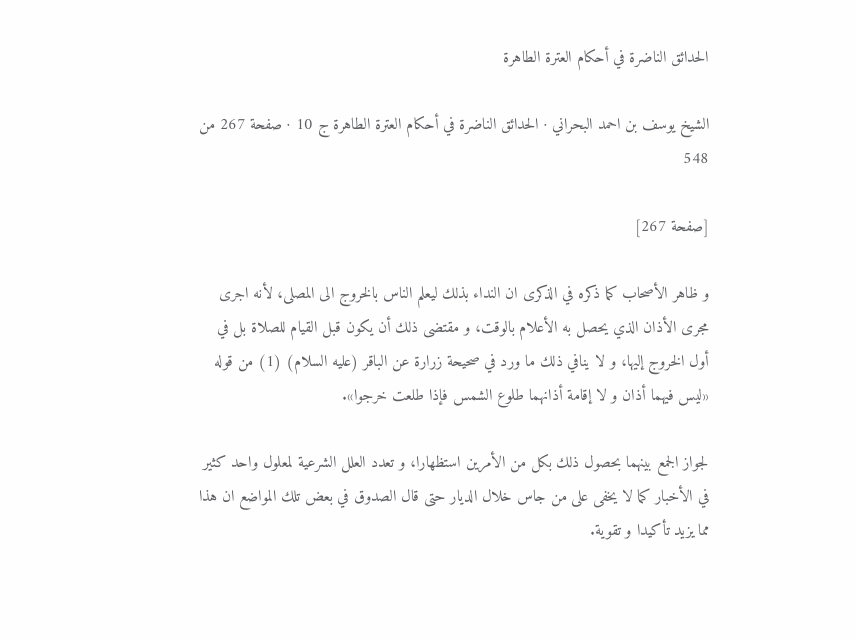الحدائق الناضرة في أحكام العترة الطاهرة

الشيخ يوسف بن احمد البحراني · الحدائق الناضرة في أحكام العترة الطاهرة ج 10 · صفحة 267 من 548

[صفحة 267]

و ظاهر الأصحاب كما ذكره في الذكرى ان النداء بذلك ليعلم الناس بالخروج الى المصلى، لأنه اجرى مجرى الأذان الذي يحصل به الأعلام بالوقت، و مقتضى ذلك أن يكون قبل القيام للصلاة بل في أول الخروج إليها، و لا ينافي ذلك ما ورد في صحيحة زرارة عن الباقر (عليه السلام) (1) من قوله «ليس فيهما أذان و لا إقامة أذانهما طلوع الشمس فإذا طلعت خرجوا».

لجواز الجمع بينهما بحصول ذلك بكل من الأمرين استظهارا، و تعدد العلل الشرعية لمعلول واحد كثير في الأخبار كما لا يخفى على من جاس خلال الديار حتى قال الصدوق في بعض تلك المواضع ان هذا مما يزيد تأكيدا و تقوية.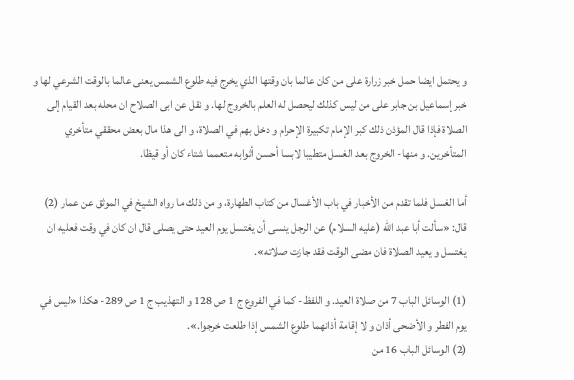و يحتمل ايضا حمل خبر زرارة على من كان عالما بان وقتها الذي يخرج فيه طلوع الشمس يعنى عالما بالوقت الشرعي لها و خبر إسماعيل بن جابر على من ليس كذلك ليحصل له العلم بالخروج لها. و نقل عن ابى الصلاح ان محله بعد القيام إلى الصلاة فإذا قال المؤذن ذلك كبر الإمام تكبيرة الإحرام و دخل بهم في الصلاة، و الى هذا مال بعض محققي متأخري المتأخرين. و منها- الخروج بعد الغسل متطيبا لابسا أحسن أثوابه متعمما شتاء كان أو قيظا.

أما الغسل فلما تقدم من الأخبار في باب الأغسال من كتاب الطهارة، و من ذلك ما رواه الشيخ في الموثق عن عمار (2) قال: «سألت أبا عبد الله (عليه السلام) عن الرجل ينسى أن يغتسل يوم العيد حتى يصلى قال ان كان في وقت فعليه ان يغتسل و يعيد الصلاة فان مضى الوقت فقد جازت صلاته».

(1) الوسائل الباب 7 من صلاة العيد. و اللفظ- كما في الفروع ج 1 ص 128 و التهذيب ج 1 ص 289- هكذا «ليس في يوم الفطر و الأضحى أذان و لا إقامة أذانهما طلوع الشمس إذا طلعت خرجوا.».
(2) الوسائل الباب 16 من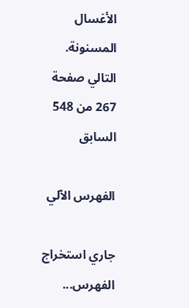الأغسال المسنونة.
التالي صفحة 267 من 548 السابق

الفهرس الآلي

جاري استخراج الفهرس...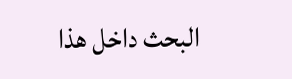البحث داخل هذا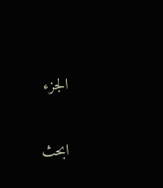الجزء

ابحث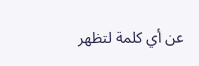عن أي كلمة لتظهر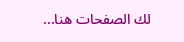لك الصفحات هنا...